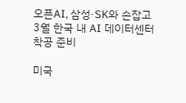오픈AI, 삼성·SK와 손잡고 3월 한국 내 AI 데이터센터 착공 준비

미국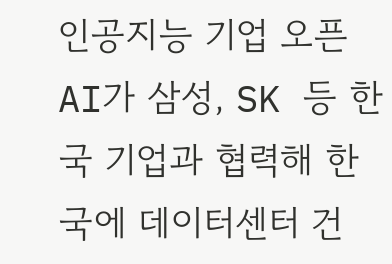인공지능 기업 오픈 AI가 삼성, SK 등 한국 기업과 협력해 한국에 데이터센터 건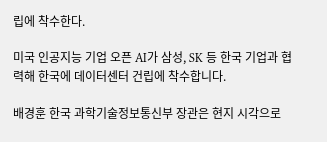립에 착수한다.

미국 인공지능 기업 오픈 AI가 삼성, SK 등 한국 기업과 협력해 한국에 데이터센터 건립에 착수합니다.

배경훈 한국 과학기술정보통신부 장관은 현지 시각으로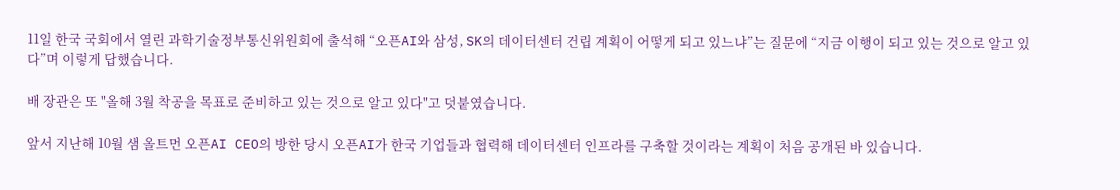11일 한국 국회에서 열린 과학기술정부통신위원회에 출석해 “오픈AI와 삼성, SK의 데이터센터 건립 계획이 어떻게 되고 있느냐”는 질문에 “지금 이행이 되고 있는 것으로 알고 있다”며 이렇게 답했습니다.

배 장관은 또 "올해 3월 착공을 목표로 준비하고 있는 것으로 알고 있다"고 덧붙였습니다.

앞서 지난해 10월 샘 올트먼 오픈AI CEO의 방한 당시 오픈AI가 한국 기업들과 협력해 데이터센터 인프라를 구축할 것이라는 계획이 처음 공개된 바 있습니다.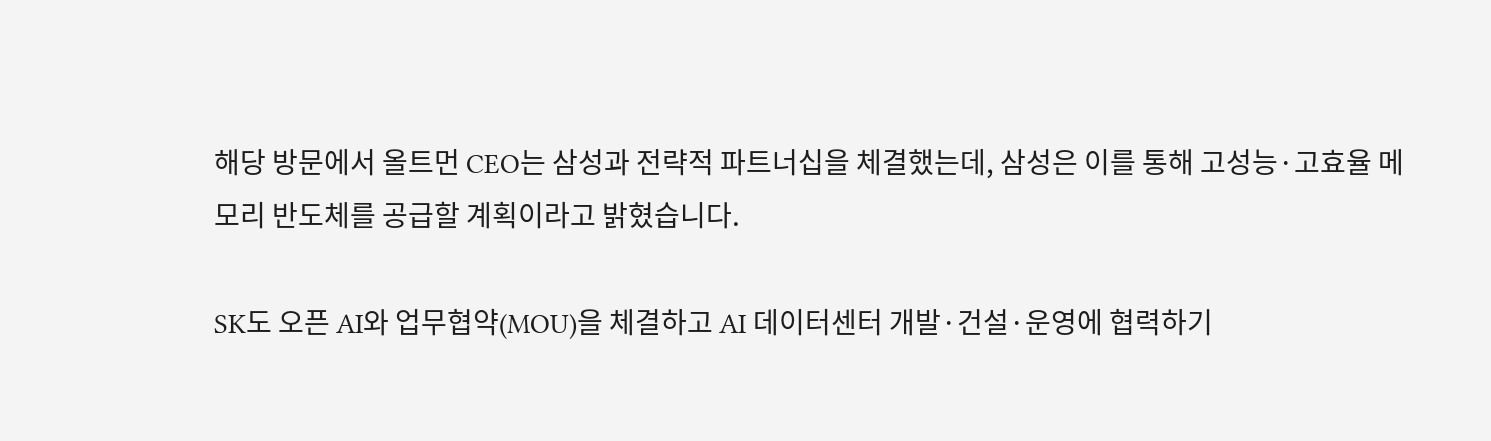해당 방문에서 올트먼 CEO는 삼성과 전략적 파트너십을 체결했는데, 삼성은 이를 통해 고성능·고효율 메모리 반도체를 공급할 계획이라고 밝혔습니다.

SK도 오픈 AI와 업무협약(MOU)을 체결하고 AI 데이터센터 개발·건설·운영에 협력하기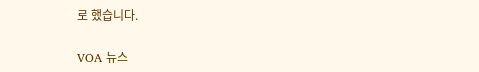로 했습니다.

VOA 뉴스